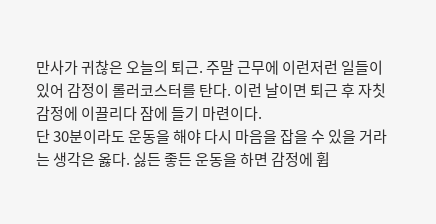만사가 귀찮은 오늘의 퇴근. 주말 근무에 이런저런 일들이 있어 감정이 롤러코스터를 탄다. 이런 날이면 퇴근 후 자칫 감정에 이끌리다 잠에 들기 마련이다.
단 30분이라도 운동을 해야 다시 마음을 잡을 수 있을 거라는 생각은 옳다. 싫든 좋든 운동을 하면 감정에 휩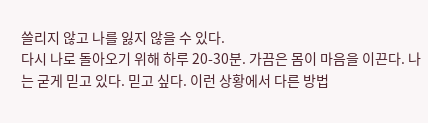쓸리지 않고 나를 잃지 않을 수 있다.
다시 나로 돌아오기 위해 하루 20-30분. 가끔은 몸이 마음을 이끈다. 나는 굳게 믿고 있다. 믿고 싶다. 이런 상황에서 다른 방법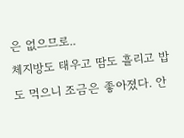은 없으므로..
체지방도 태우고 땀도 흘리고 밥도 먹으니 조금은 좋아졌다. 안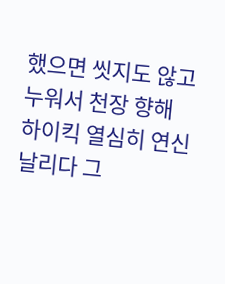했으면 씻지도 않고 누워서 천장 향해 하이킥 열심히 연신 날리다 그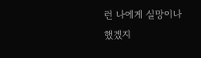런 나에게 실망이나 했겠지